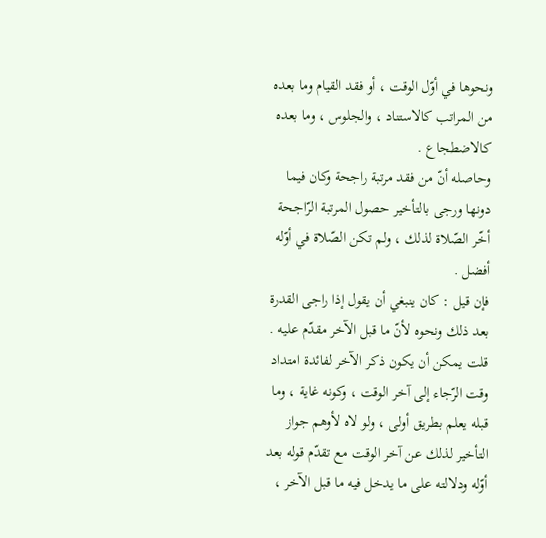ونحوها في أوّل الوقت ، أو فقد القيام وما بعده من المراتب كالاستناد ، والجلوس ، وما بعده كالاضطجاع .
وحاصله أنّ من فقد مرتبة راجحة وكان فيما دونها ورجى بالتأخير حصول المرتبة الرّاجحة أخّر الصّلاة لذلك ، ولم تكن الصّلاة في أوّله أفضل .
فإن قيل : كان ينبغي أن يقول إذا راجى القدرة بعد ذلك ونحوه لأنّ ما قبل الآخر مقدّم عليه .
قلت يمكن أن يكون ذكر الآخر لفائدة امتداد وقت الرّجاء إلى آخر الوقت ، وكونه غاية ، وما قبله يعلم بطريق أولى ، ولو لاه لأوهم جواز التأخير لذلك عن آخر الوقت مع تقدّم قوله بعد أوّله ودلالته على ما يدخل فيه ما قبل الآخر ،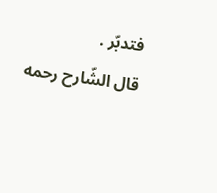فتدبّر .
قال الشّارح رحمه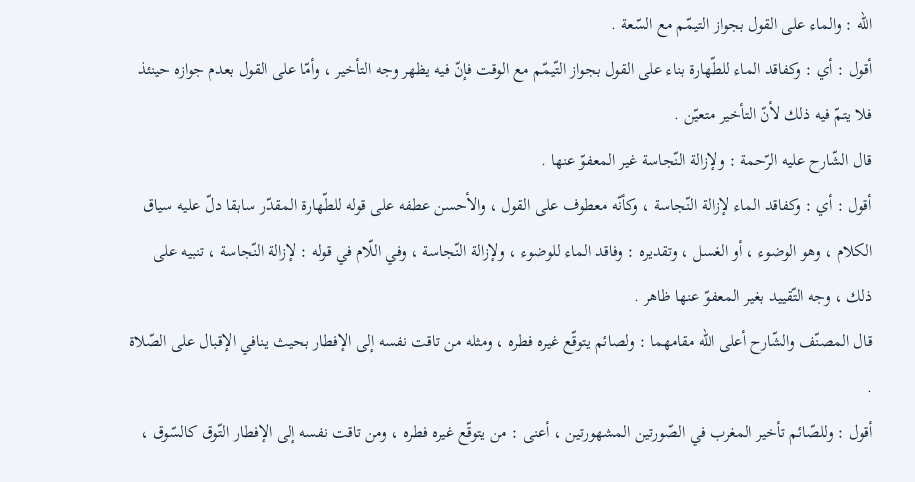اللّه : والماء على القول بجواز التيمّم مع السّعة .
أقول : أي : وكفاقد الماء للطّهارة بناء على القول بجواز التّيمّم مع الوقت فإنّ فيه يظهر وجه التأخير ، وأمّا على القول بعدم جوازه حينئذ فلا يتمّ فيه ذلك لأنّ التأخير متعيّن .
قال الشّارح عليه الرّحمة : ولإزالة النّجاسة غير المعفوّ عنها .
أقول : أي : وكفاقد الماء لإزالة النّجاسة ، وكأنّه معطوف على القول ، والأحسن عطفه على قوله للطّهارة المقدّر سابقا دلّ عليه سياق الكلام ، وهو الوضوء ، أو الغسل ، وتقديره : وفاقد الماء للوضوء ، ولإزالة النّجاسة ، وفي اللّام في قوله : لإزالة النّجاسة ، تنبيه على ذلك ، وجه التّقييد بغير المعفوّ عنها ظاهر .
قال المصنّف والشّارح أعلى اللّه مقامهما : ولصائم يتوقّع غيره فطره ، ومثله من تاقت نفسه إلى الإفطار بحيث ينافي الإقبال على الصّلاة .
أقول : وللصّائم تأخير المغرب في الصّورتين المشهورتين ، أعنى : من يتوقّع غيره فطره ، ومن تاقت نفسه إلى الإفطار التّوق كالسّوق ،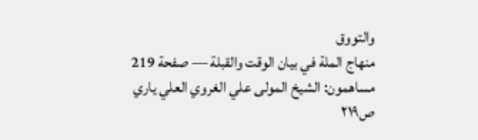والتووق
منهاج الملة في بيان الوقت والقبلة — صفحة 219
مساهمون: الشيخ المولى علي الغروي العلي ياري
ص٢١٩